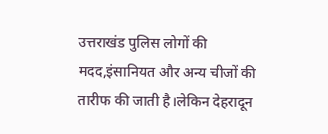उत्तराखंड पुलिस लोगों की मदद,इंसानियत और अन्य चीजों की तारीफ की जाती है।लेकिन देहरादून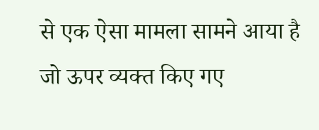से एक ऐसा मामला सामने आया है जो ऊपर व्यक्त किए गए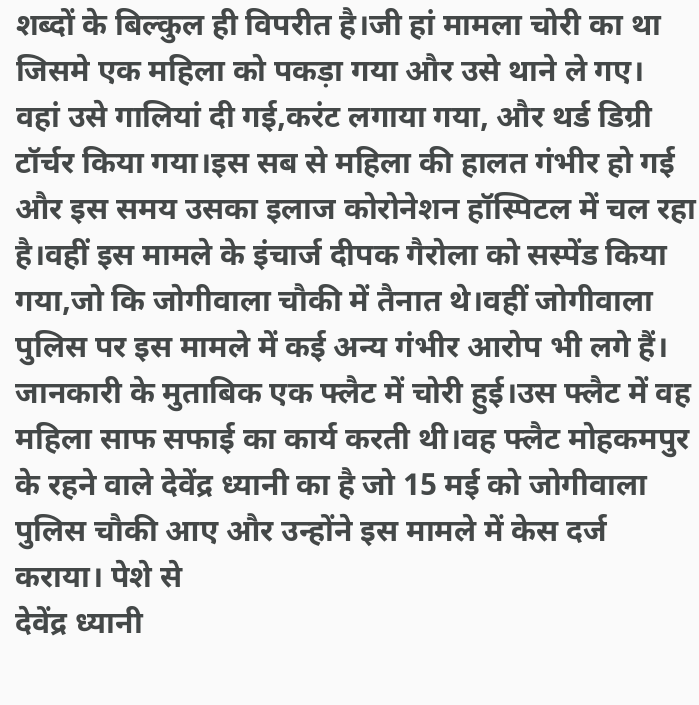शब्दों के बिल्कुल ही विपरीत है।जी हां मामला चोरी का था जिसमे एक महिला को पकड़ा गया और उसे थाने ले गए।
वहां उसे गालियां दी गई,करंट लगाया गया, और थर्ड डिग्री टॉर्चर किया गया।इस सब से महिला की हालत गंभीर हो गई और इस समय उसका इलाज कोरोनेशन हॉस्पिटल में चल रहा है।वहीं इस मामले के इंचार्ज दीपक गैरोला को सस्पेंड किया गया,जो कि जोगीवाला चौकी में तैनात थे।वहीं जोगीवाला पुलिस पर इस मामले में कई अन्य गंभीर आरोप भी लगे हैं।
जानकारी के मुताबिक एक फ्लैट में चोरी हुई।उस फ्लैट में वह महिला साफ सफाई का कार्य करती थी।वह फ्लैट मोहकमपुर के रहने वाले देवेंद्र ध्यानी का है जो 15 मई को जोगीवाला पुलिस चौकी आए और उन्होंने इस मामले में केस दर्ज कराया। पेशे से
देवेंद्र ध्यानी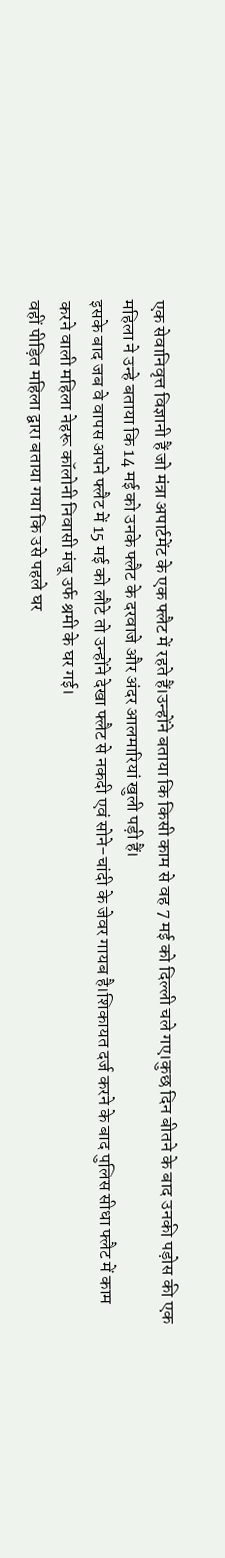एक सेवानिवृत्त विज्ञानी हैं जो मंत्रा अपार्टमेंट के एक फ्लैट में रहते हैं।उन्होंने बताया कि किसी काम से वह 7 मई को दिल्ली चले गए।कुछ दिन बीतने के बाद उनकी पड़ोस की एक महिला ने उन्हे बताया कि 14 मई को उनके फ्लैट के दरवाजे और अंदर आलमारियां खुली पड़ी हैं।
इसके बाद जब वे वापस अपने फ्लैट में 15 मई को लौटे तो उन्होंने देखा फ्लैट से नकदी एवं सोने-चांदी के जेवर गायब है।शिकायत दर्ज करने के बाद पुलिस सीधा फ्लैट में काम करने वाली महिला नेहरू कॉलोनी निवासी मंजू उर्फ श्रमी के घर गई।
वहीं पीड़ित महिला द्वारा बताया गया कि उसे पहले घर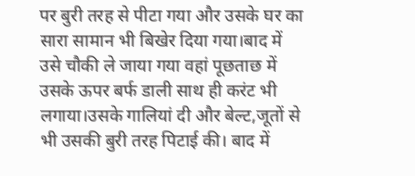पर बुरी तरह से पीटा गया और उसके घर का सारा सामान भी बिखेर दिया गया।बाद में उसे चौकी ले जाया गया वहां पूछताछ में उसके ऊपर बर्फ डाली साथ ही करंट भी लगाया।उसके गालियां दी और बेल्ट,जूतों से भी उसकी बुरी तरह पिटाई की। बाद में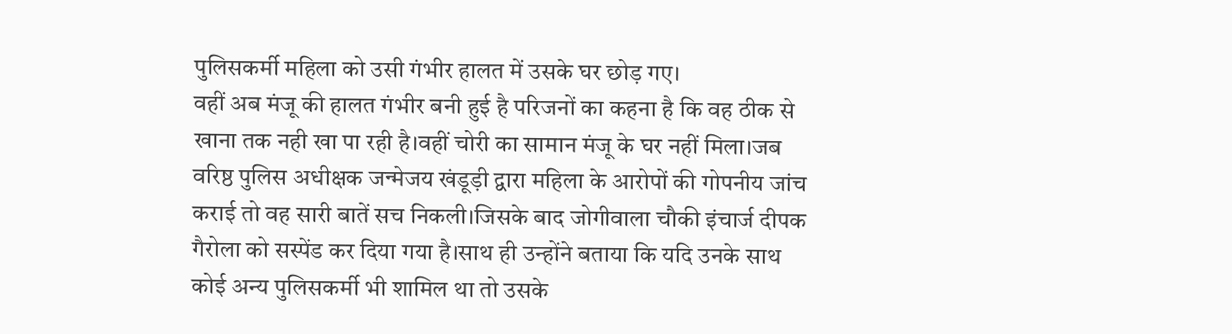पुलिसकर्मी महिला को उसी गंभीर हालत में उसके घर छोड़ गए।
वहीं अब मंजू की हालत गंभीर बनी हुई है परिजनों का कहना है कि वह ठीक से खाना तक नही खा पा रही है।वहीं चोरी का सामान मंजू के घर नहीं मिला।जब वरिष्ठ पुलिस अधीक्षक जन्मेजय खंडूड़ी द्वारा महिला के आरोपों की गोपनीय जांच कराई तो वह सारी बातें सच निकली।जिसके बाद जोगीवाला चौकी इंचार्ज दीपक गैरोला को सस्पेंड कर दिया गया है।साथ ही उन्होंने बताया कि यदि उनके साथ कोई अन्य पुलिसकर्मी भी शामिल था तो उसके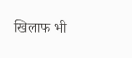खिलाफ भी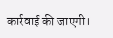कार्रवाई की जाएगी।